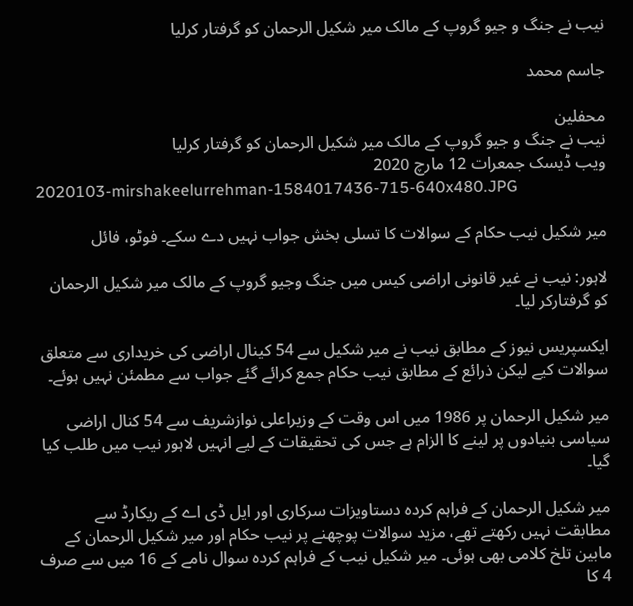نیب نے جنگ و جیو گروپ کے مالک میر شکیل الرحمان کو گرفتار کرلیا

جاسم محمد

محفلین
نیب نے جنگ و جیو گروپ کے مالک میر شکیل الرحمان کو گرفتار کرلیا
ویب ڈیسک جمعرات 12 مارچ 2020
2020103-mirshakeelurrehman-1584017436-715-640x480.JPG

میر شکیل نیب حکام کے سوالات کا تسلی بخش جواب نہیں دے سکے۔ فوٹو، فائل

لاہور: نیب نے غیر قانونی اراضی کیس میں جنگ وجیو گروپ کے مالک میر شکیل الرحمان کو گرفتارکر لیا۔

ایکسپریس نیوز کے مطابق نیب نے میر شکیل سے 54 کینال اراضی کی خریداری سے متعلق سوالات کیے لیکن ذرائع کے مطابق نیب حکام جمع کرائے گئے جواب سے مطمئن نہیں ہوئے۔

میر شکیل الرحمان پر 1986 میں اس وقت کے وزیراعلی نوازشریف سے 54 کنال اراضی سیاسی بنیادوں پر لینے کا الزام ہے جس کی تحقیقات کے لیے انہیں لاہور نیب میں طلب کیا گیا۔

میر شکیل الرحمان کے فراہم کردہ دستاویزات سرکاری اور ایل ڈی اے کے ریکارڈ سے مطابقت نہیں رکھتے تھے، مزید سوالات پوچھنے پر نیب حکام اور میر شکیل الرحمان کے مابین تلخ کلامی بھی ہوئی۔ میر شکیل نیب کے فراہم کردہ سوال نامے کے 16 میں سے صرف 4 کا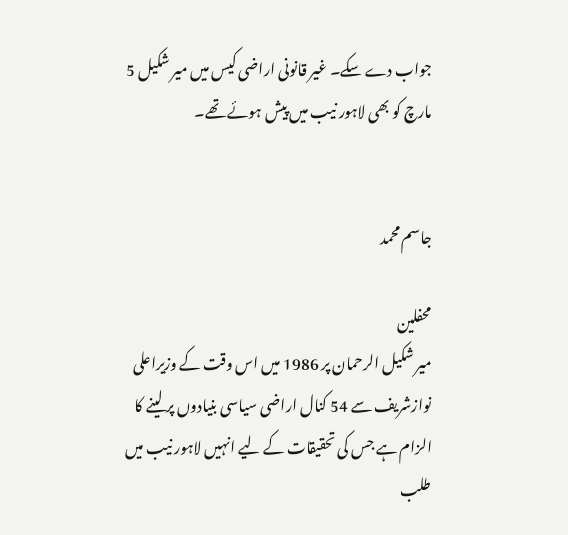جواب دے سکے۔ غیر قانونی اراضی کیس میں میر شکیل 5 مارچ کو بھی لاہور نیب میں پیش ہوئے تھے۔


جاسم محمد

محفلین
میر شکیل الرحمان پر 1986 میں اس وقت کے وزیراعلی نوازشریف سے 54 کنال اراضی سیاسی بنیادوں پر لینے کا الزام ہے جس کی تحقیقات کے لیے انہیں لاہور نیب میں طلب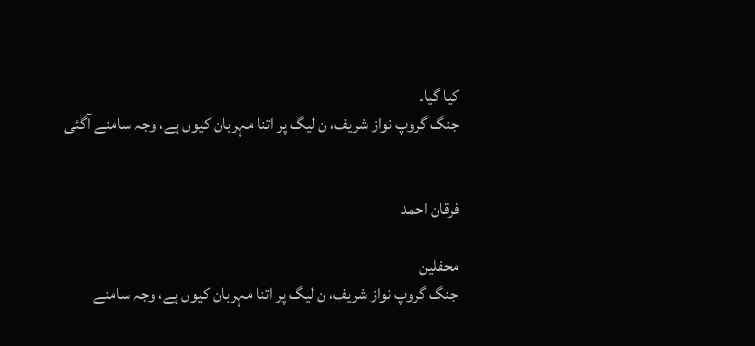کیا گیا۔
جنگ گروپ نواز شریف، ن لیگ پر اتنا مہربان کیوں ہے، وجہ سامنے آگئی


فرقان احمد

محفلین
جنگ گروپ نواز شریف، ن لیگ پر اتنا مہربان کیوں ہے، وجہ سامنے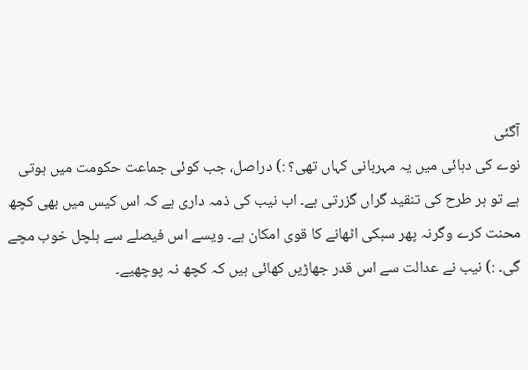آگئی
نوے کی دہائی میں یہ مہربانی کہاں تھی؟ :) دراصل، جب کوئی جماعت حکومت میں ہوتی ہے تو ہر طرح کی تنقید گراں گزرتی ہے۔ اب نیب کی ذمہ داری ہے کہ اس کیس میں بھی کچھ محنت کرے وگرنہ پھر سبکی اٹھانے کا قوی امکان ہے۔ ویسے اس فیصلے سے ہلچل خوب مچے گی۔ :) نیب نے عدالت سے اس قدر جھاڑیں کھائی ہیں کہ کچھ نہ پوچھیے۔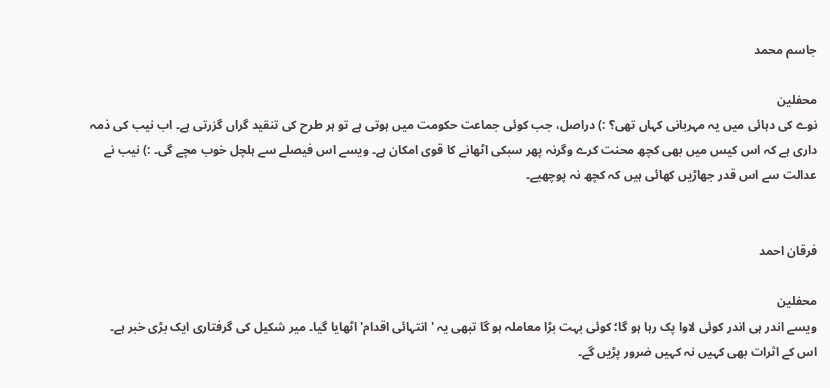جاسم محمد

محفلین
نوے کی دہائی میں یہ مہربانی کہاں تھی؟ :) دراصل، جب کوئی جماعت حکومت میں ہوتی ہے تو ہر طرح کی تنقید گراں گزرتی ہے۔ اب نیب کی ذمہ داری ہے کہ اس کیس میں بھی کچھ محنت کرے وگرنہ پھر سبکی اٹھانے کا قوی امکان ہے۔ ویسے اس فیصلے سے ہلچل خوب مچے گی۔ :) نیب نے عدالت سے اس قدر جھاڑیں کھائی ہیں کہ کچھ نہ پوچھیے۔


فرقان احمد

محفلین
ویسے اندر ہی اندر کوئی لاوا پک رہا ہو گا؛ کوئی بہت بڑا معاملہ ہو گا تبھی یہ 'انتہائی اقدام' اٹھایا گیا۔ میر شکیل کی گرفتاری ایک بڑی خبر ہے۔ اس کے اثرات بھی کہیں نہ کہیں ضرور پڑیں گے۔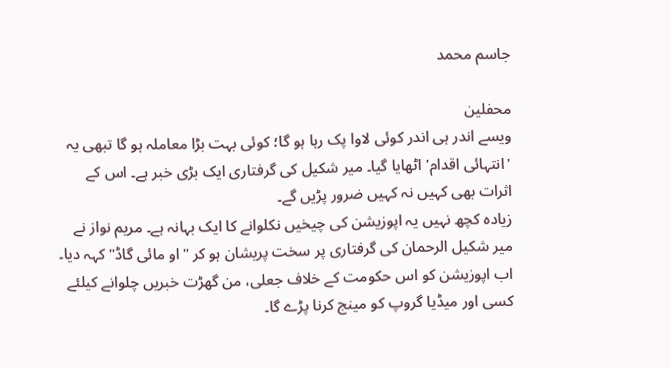جاسم محمد

محفلین
ویسے اندر ہی اندر کوئی لاوا پک رہا ہو گا؛ کوئی بہت بڑا معاملہ ہو گا تبھی یہ 'انتہائی اقدام' اٹھایا گیا۔ میر شکیل کی گرفتاری ایک بڑی خبر ہے۔ اس کے اثرات بھی کہیں نہ کہیں ضرور پڑیں گے۔
زیادہ کچھ نہیں یہ اپوزیشن کی چیخیں نکلوانے کا ایک بہانہ ہے۔ مریم نواز نے میر شکیل الرحمان کی گرفتاری پر سخت پریشان ہو کر "او مائی گاڈ" کہہ دیا۔
اب اپوزیشن کو اس حکومت کے خلاف جعلی، من گھڑت خبریں چلوانے کیلئے کسی اور میڈیا گروپ کو مینج کرنا پڑے گا۔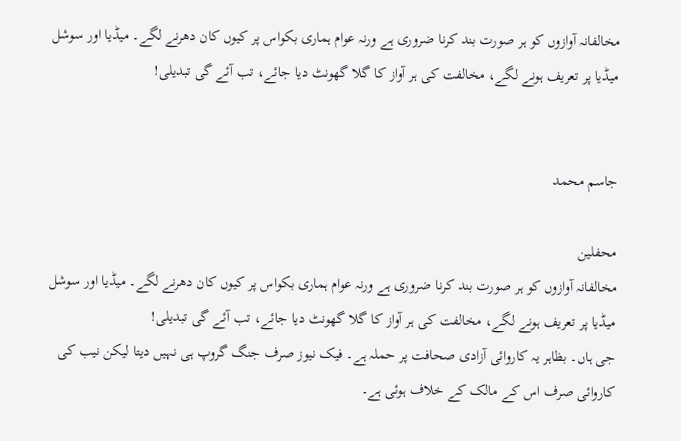مخالفانہ آوازوں کو ہر صورت بند کرنا ضروری ہے ورنہ عوام ہماری بکواس پر کیوں کان دھرنے لگے۔ میڈیا اور سوشل میڈیا پر تعریف ہونے لگے، مخالفت کی ہر آواز کا گلا گھونٹ دیا جائے، تب آئے گی تبدیلی!


جاسم محمد

محفلین
مخالفانہ آوازوں کو ہر صورت بند کرنا ضروری ہے ورنہ عوام ہماری بکواس پر کیوں کان دھرنے لگے۔ میڈیا اور سوشل میڈیا پر تعریف ہونے لگے، مخالفت کی ہر آواز کا گلا گھونٹ دیا جائے، تب آئے گی تبدیلی!
جی ہاں۔ بظاہر یہ کاروائی آزادی صحافت پر حملہ ہے۔ فیک نیوز صرف جنگ گروپ ہی نہیں دیتا لیکن نیب کی کاروائی صرف اس کے مالک کے خلاف ہوئی ہے۔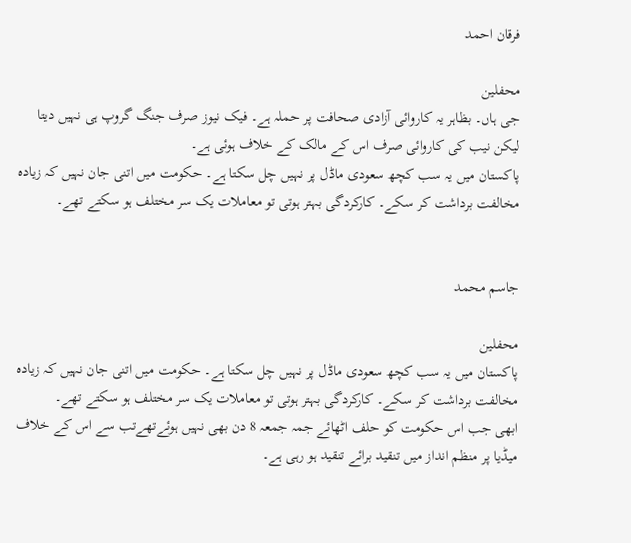فرقان احمد

محفلین
جی ہاں۔ بظاہر یہ کاروائی آزادی صحافت پر حملہ ہے۔ فیک نیوز صرف جنگ گروپ ہی نہیں دیتا لیکن نیب کی کاروائی صرف اس کے مالک کے خلاف ہوئی ہے۔
پاکستان میں یہ سب کچھ سعودی ماڈل پر نہیں چل سکتا ہے۔ حکومت میں اتنی جان نہیں کہ زیادہ مخالفت برداشت کر سکے۔ کارکردگی بہتر ہوتی تو معاملات یک سر مختلف ہو سکتے تھے۔


جاسم محمد

محفلین
پاکستان میں یہ سب کچھ سعودی ماڈل پر نہیں چل سکتا ہے۔ حکومت میں اتنی جان نہیں کہ زیادہ مخالفت برداشت کر سکے۔ کارکردگی بہتر ہوتی تو معاملات یک سر مختلف ہو سکتے تھے۔
ابھی جب اس حکومت کو حلف اٹھائے جمہ جمعہ 8 دن بھی نہیں ہوئےتھےتب سے اس کے خلاف میڈیا پر منظم انداز میں تنقید برائے تنقید ہو رہی ہے۔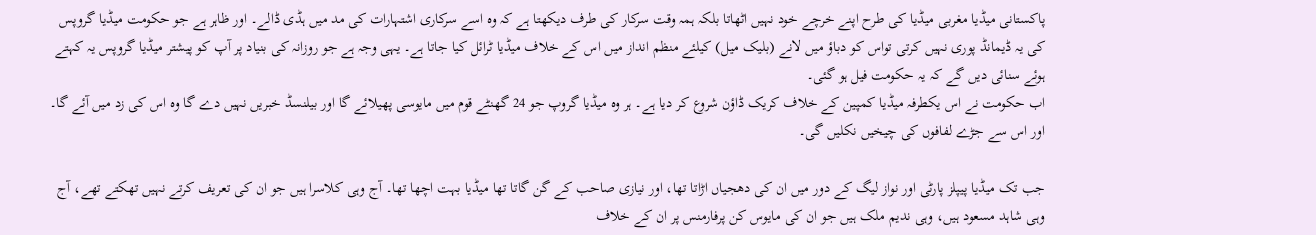پاکستانی میڈیا مغربی میڈیا کی طرح اپنے خرچے خود نہیں اٹھاتا بلکہ ہمہ وقت سرکار کی طرف دیکھتا ہے کہ وہ اسے سرکاری اشتہارات کی مد میں ہڈی ڈالے۔ اور ظاہر ہے جو حکومت میڈیا گروپس کی یہ ڈیمانڈ پوری نہیں کرتی تواس کو دباؤ میں لانے (بلیک میل) کیلئے منظم انداز میں اس کے خلاف میڈیا ٹرائل کیا جاتا ہے۔ یہی وجہ ہے جو روزانہ کی بنیاد پر آپ کو پیشتر میڈیا گروپس یہ کہتے ہوئے سنائی دیں گے کہ یہ حکومت فیل ہو گئی۔
اب حکومت نے اس یکطرفہ میڈیا کمپین کے خلاف کریک ڈاؤن شروع کر دیا ہے۔ ہر وہ میڈیا گروپ جو 24 گھنٹے قوم میں مایوسی پھیلائے گا اور بیلنسڈ خبریں نہیں دے گا وہ اس کی زد میں آئے گا۔ اور اس سے جڑے لفافوں کی چیخیں نکلیں گی۔

جب تک میڈیا پیپلز پارٹی اور نواز لیگ کے دور میں ان کی دھجیاں اڑاتا تھا، اور نیازی صاحب کے گن گاتا تھا میڈیا بہت اچھا تھا۔ آج وہی کلاسرا ہیں جو ان کی تعریف کرتے نہیں تھکتے تھے، آج وہی شاہد مسعود ہیں، وہی ندیم ملک ہیں جو ان کی مایوس کن پرفارمنس پر ان کے خلاف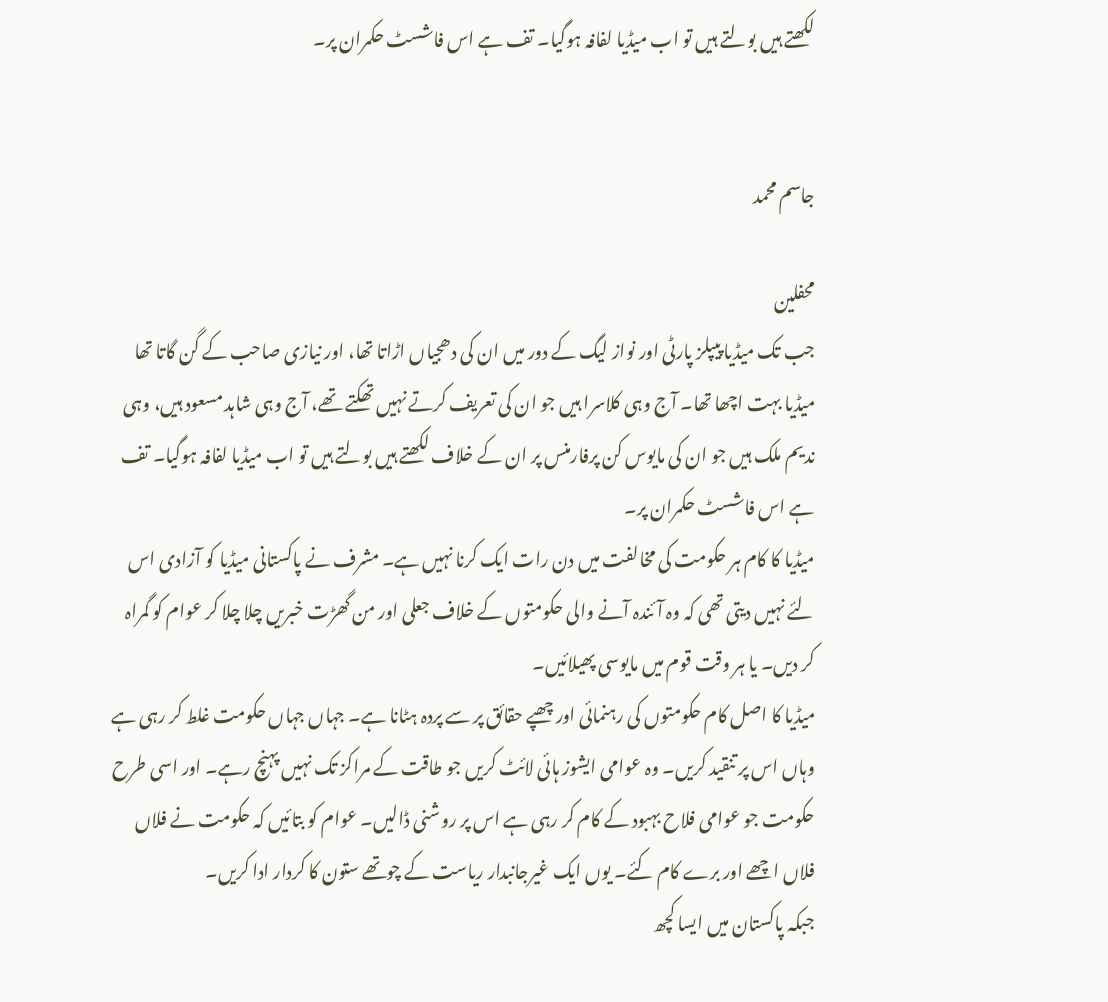لکھتے ہیں بولتے ہیں تو اب میڈیا لفافہ ہوگیا۔ تف ہے اس فاشسٹ حکمران پر۔


جاسم محمد

محفلین
جب تک میڈیا پیپلز پارٹی اور نواز لیگ کے دور میں ان کی دھجیاں اڑاتا تھا، اور نیازی صاحب کے گن گاتا تھا میڈیا بہت اچھا تھا۔ آج وہی کلاسرا ہیں جو ان کی تعریف کرتے نہیں تھکتے تھے، آج وہی شاہد مسعود ہیں، وہی ندیم ملک ہیں جو ان کی مایوس کن پرفارمنس پر ان کے خلاف لکھتے ہیں بولتے ہیں تو اب میڈیا لفافہ ہوگیا۔ تف ہے اس فاشسٹ حکمران پر۔
میڈیا کا کام ہر حکومت کی مخالفت میں دن رات ایک کرنا نہیں ہے۔ مشرف نے پاکستانی میڈیا کو آزادی اس لئے نہیں دیتی تھی کہ وہ آئندہ آنے والی حکومتوں کے خلاف جعلی اور من گھڑت خبریں چلا چلا کر عوام کو گمراہ کر دیں۔ یا ہر وقت قوم میں مایوسی پھیلائیں۔
میڈیا کا اصل کام حکومتوں کی رہنمائی اور چھپے حقائق پر سے پردہ ہٹانا ہے۔ جہاں جہاں حکومت غلط کر رہی ہے وہاں اس پر تنقید کریں۔ وہ عوامی ایشوز ہائی لائٹ کریں جو طاقت کے مراکز تک نہیں پہنچ رہے۔ اور اسی طرح حکومت جو عوامی فلاح بہبود کے کام کر رہی ہے اس پر روشنی ڈالیں۔ عوام کو بتائیں کہ حکومت نے فلاں فلاں اچھے اور برے کام کئے۔ یوں ایک غیرجانبدار ریاست کے چوتھے ستون کا کردار ادا کریں۔
جبکہ پاکستان میں ایسا کچھ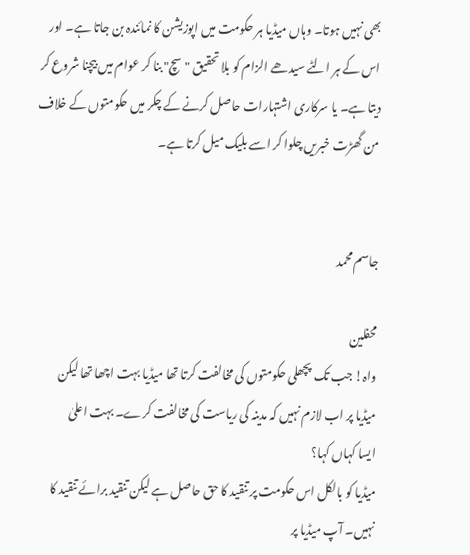بھی نہیں ہوتا۔ وہاں میڈیا ہر حکومت میں اپوزیشن کا نمائندہ بن جاتا ہے۔ اور اس کے ہر الٹے سیدھے الزام کو بلا تحقیق "سچ" بنا کر عوام میں بیچنا شروع کر دیتا ہے۔ یا سرکاری اشتہارات حاصل کرنے کے چکر میں حکومتوں کے خلاف من گھڑت خبریں چلوا کر اسے بلیک میل کرتا ہے۔


جاسم محمد

محفلین
واہ! جب تک پچھلی حکومتوں کی مخالفت کرتا تھا میڈیا بہت اچھا تھا لیکن میڈیا پر اب لازم نہیں کہ مدینہ کی ریاست کی مخالفت کرے۔ بہت اعلیٰ
ایسا کہاں کہا؟
میڈیا کو بالکل اس حکومت پر تنقید کا حق حاصل ہے لیکن تنقید برائے تنقید کا نہیں۔ آپ میڈیا پر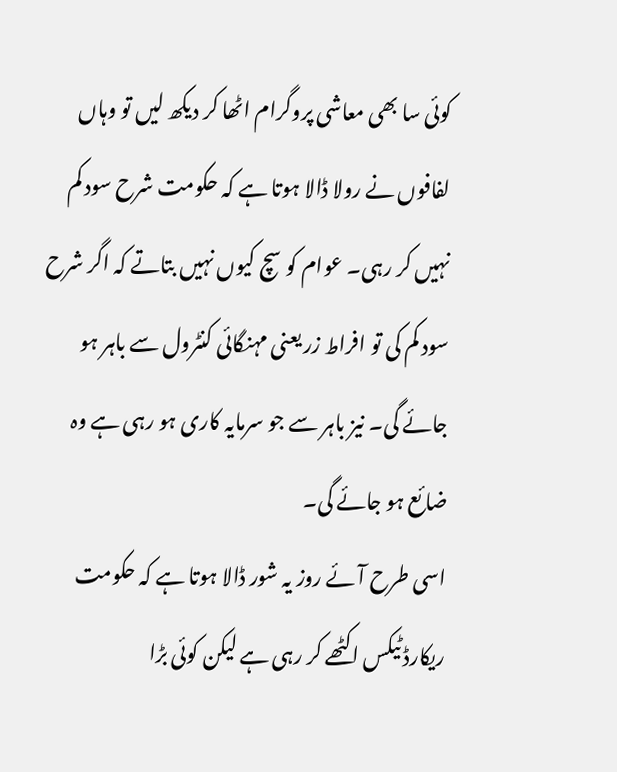کوئی سا بھی معاشی پروگرام اٹھا کر دیکھ لیں تو وہاں لفافوں نے رولا ڈالا ہوتا ہے کہ حکومت شرح سود کم نہیں کر رہی۔ عوام کو سچ کیوں نہیں بتاتے کہ اگر شرح سود کم کی تو افراط زر یعنی مہنگائی کنٹرول سے باہر ہو جائے گی۔ نیز باہر سے جو سرمایہ کاری ہو رہی ہے وہ ضائع ہو جائے گی۔
اسی طرح آئے روز یہ شور ڈالا ہوتا ہے کہ حکومت ریکارڈ ٹیکس اکٹھے کر رہی ہے لیکن کوئی بڑا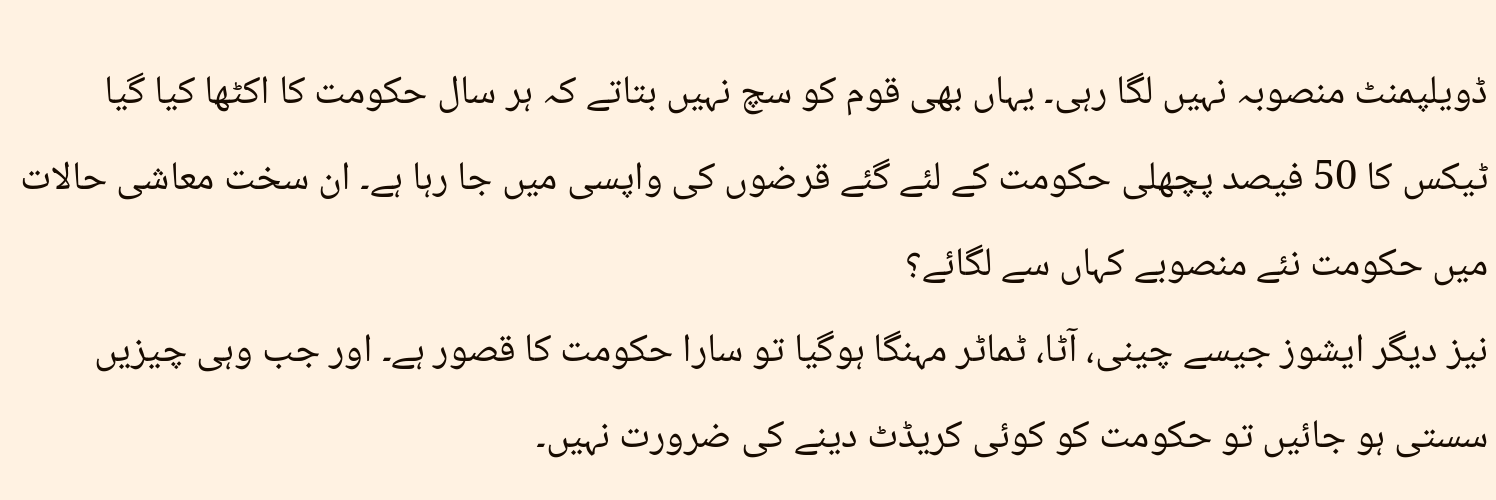ڈویلپمنٹ منصوبہ نہیں لگا رہی۔ یہاں بھی قوم کو سچ نہیں بتاتے کہ ہر سال حکومت کا اکٹھا کیا گیا ٹیکس کا 50 فیصد پچھلی حکومت کے لئے گئے قرضوں کی واپسی میں جا رہا ہے۔ ان سخت معاشی حالات میں حکومت نئے منصوبے کہاں سے لگائے؟
نیز دیگر ایشوز جیسے چینی، آٹا، ٹماٹر مہنگا ہوگیا تو سارا حکومت کا قصور ہے۔ اور جب وہی چیزیں سستی ہو جائیں تو حکومت کو کوئی کریڈٹ دینے کی ضرورت نہیں۔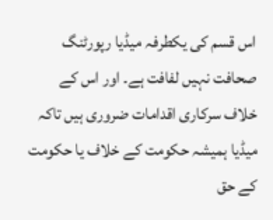اس قسم کی یکطرفہ میڈیا رپورٹنگ صحافت نہیں لفافت ہے۔ اور اس کے خلاف سرکاری اقدامات ضروری ہیں تاکہ میڈیا ہمیشہ حکومت کے خلاف یا حکومت کے حق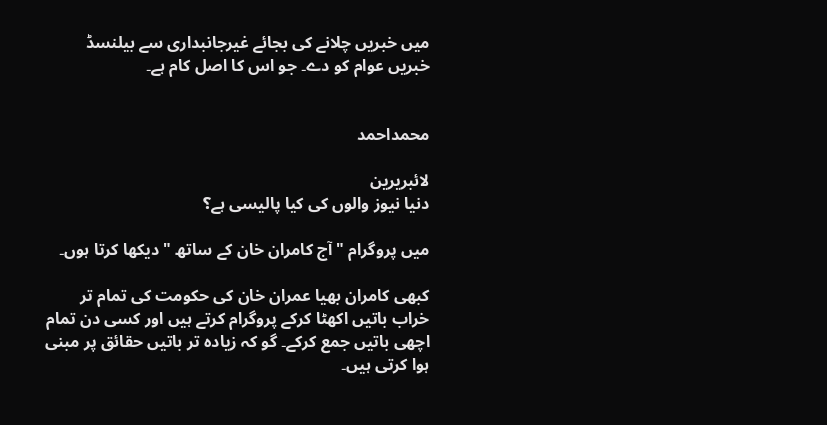میں خبریں چلانے کی بجائے غیرجانبداری سے بیلنسڈ خبریں عوام کو دے۔ جو اس کا اصل کام ہے۔


محمداحمد

لائبریرین
دنیا نیوز والوں کی کیا پالیسی ہے؟

میں پروگرام "آج کامران خان کے ساتھ " دیکھا کرتا ہوں۔

کبھی کامران بھیا عمران خان کی حکومت کی تمام تر خراب باتیں اکھٹا کرکے پروگرام کرتے ہیں اور کسی دن تمام اچھی باتیں جمع کرکے۔ گو کہ زیادہ تر باتیں حقائق پر مبنی ہوا کرتی ہیں۔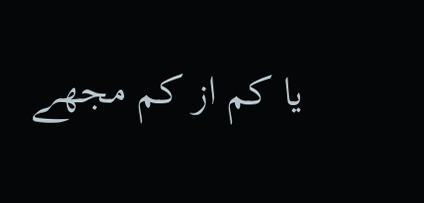یا کم از کم مجھے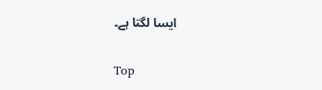ایسا لگتا ہے۔

Top